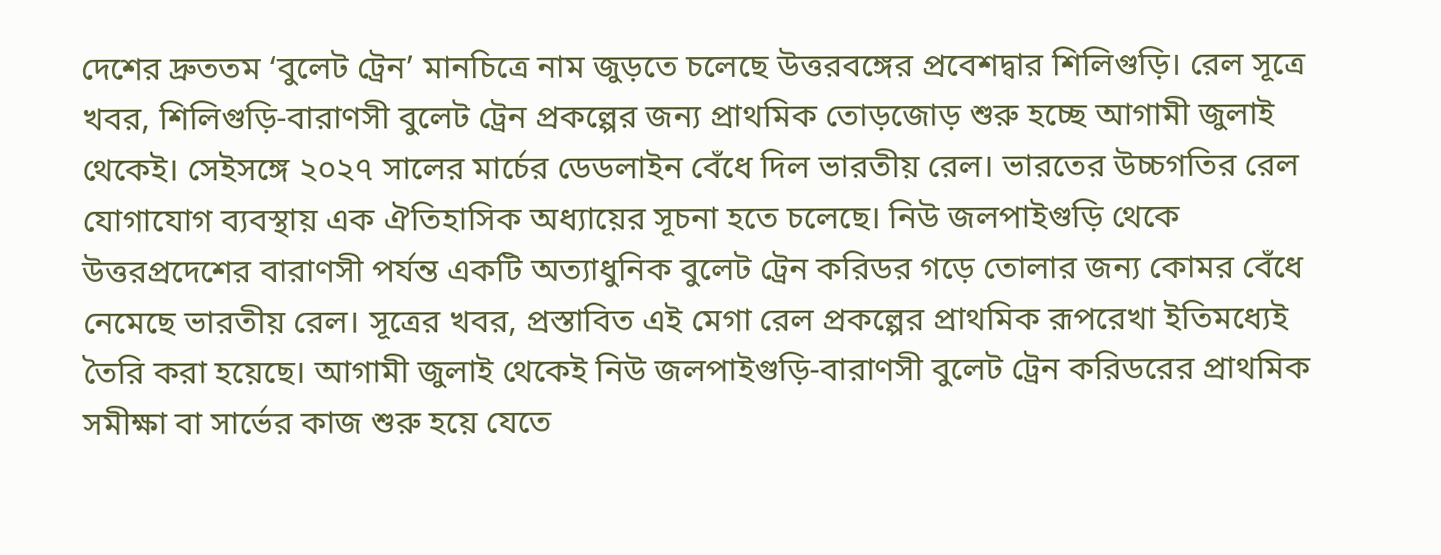দেশের দ্রুততম ‘বুলেট ট্রেন’ মানচিত্রে নাম জুড়তে চলেছে উত্তরবঙ্গের প্রবেশদ্বার শিলিগুড়ি। রেল সূত্রে খবর, শিলিগুড়ি-বারাণসী বুলেট ট্রেন প্রকল্পের জন্য প্রাথমিক তোড়জোড় শুরু হচ্ছে আগামী জুলাই থেকেই। সেইসঙ্গে ২০২৭ সালের মার্চের ডেডলাইন বেঁধে দিল ভারতীয় রেল। ভারতের উচ্চগতির রেল যোগাযোগ ব্যবস্থায় এক ঐতিহাসিক অধ্যায়ের সূচনা হতে চলেছে। নিউ জলপাইগুড়ি থেকে উত্তরপ্রদেশের বারাণসী পর্যন্ত একটি অত্যাধুনিক বুলেট ট্রেন করিডর গড়ে তোলার জন্য কোমর বেঁধে নেমেছে ভারতীয় রেল। সূত্রের খবর, প্রস্তাবিত এই মেগা রেল প্রকল্পের প্রাথমিক রূপরেখা ইতিমধ্যেই তৈরি করা হয়েছে। আগামী জুলাই থেকেই নিউ জলপাইগুড়ি-বারাণসী বুলেট ট্রেন করিডরের প্রাথমিক সমীক্ষা বা সার্ভের কাজ শুরু হয়ে যেতে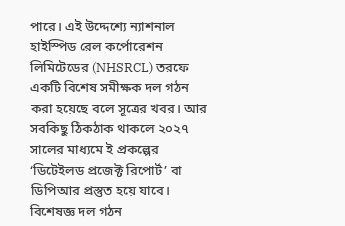পারে। এই উদ্দেশ্যে ন্যাশনাল হাইস্পিড রেল কর্পোরেশন লিমিটেডের (NHSRCL) তরফে একটি বিশেষ সমীক্ষক দল গঠন করা হয়েছে বলে সূত্রের খবর। আর সবকিছু ঠিকঠাক থাকলে ২০২৭ সালের মাধ্যমে ই প্রকল্পের ‘ডিটেইলড প্রজেক্ট রিপোর্ট’ বা ডিপিআর প্রস্তুত হয়ে যাবে।
বিশেষজ্ঞ দল গঠন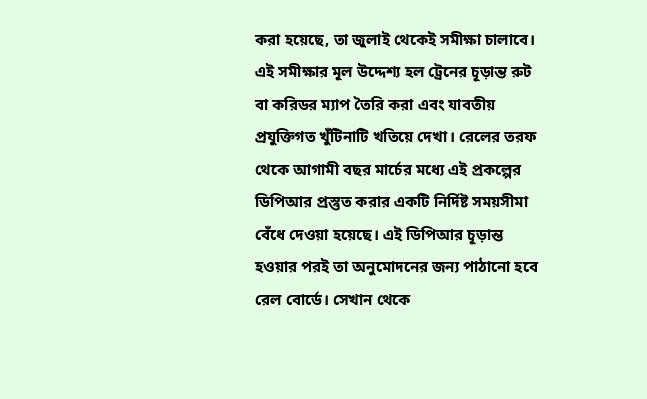করা হয়েছে, তা জুলাই থেকেই সমীক্ষা চালাবে। এই সমীক্ষার মূল উদ্দেশ্য হল ট্রেনের চূড়ান্ত রুট বা করিডর ম্যাপ তৈরি করা এবং যাবতীয় প্রযুক্তিগত খুঁটিনাটি খতিয়ে দেখা। রেলের তরফ থেকে আগামী বছর মার্চের মধ্যে এই প্রকল্পের ডিপিআর প্রস্তুত করার একটি নির্দিষ্ট সময়সীমা বেঁধে দেওয়া হয়েছে। এই ডিপিআর চূড়ান্ত হওয়ার পরই তা অনুমোদনের জন্য পাঠানো হবে রেল বোর্ডে। সেখান থেকে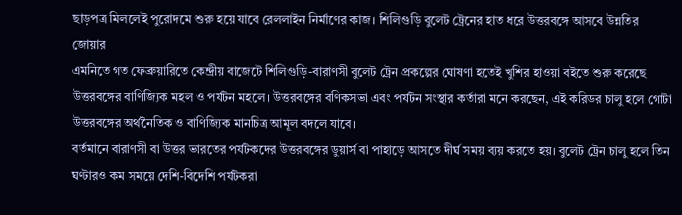ছাড়পত্র মিললেই পুরোদমে শুরু হয়ে যাবে রেললাইন নির্মাণের কাজ। শিলিগুড়ি বুলেট ট্রেনের হাত ধরে উত্তরবঙ্গে আসবে উন্নতির জোয়ার
এমনিতে গত ফেব্রুয়ারিতে কেন্দ্রীয় বাজেটে শিলিগুড়ি-বারাণসী বুলেট ট্রেন প্রকল্পের ঘোষণা হতেই খুশির হাওয়া বইতে শুরু করেছে উত্তরবঙ্গের বাণিজ্যিক মহল ও পর্যটন মহলে। উত্তরবঙ্গের বণিকসভা এবং পর্যটন সংস্থার কর্তারা মনে করছেন, এই করিডর চালু হলে গোটা উত্তরবঙ্গের অর্থনৈতিক ও বাণিজ্যিক মানচিত্র আমূল বদলে যাবে।
বর্তমানে বারাণসী বা উত্তর ভারতের পর্যটকদের উত্তরবঙ্গের ডুয়ার্স বা পাহাড়ে আসতে দীর্ঘ সময় ব্যয় করতে হয়। বুলেট ট্রেন চালু হলে তিন ঘণ্টারও কম সময়ে দেশি-বিদেশি পর্যটকরা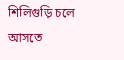শিলিগুড়ি চলে আসতে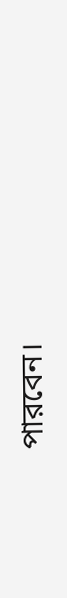পারবেন।